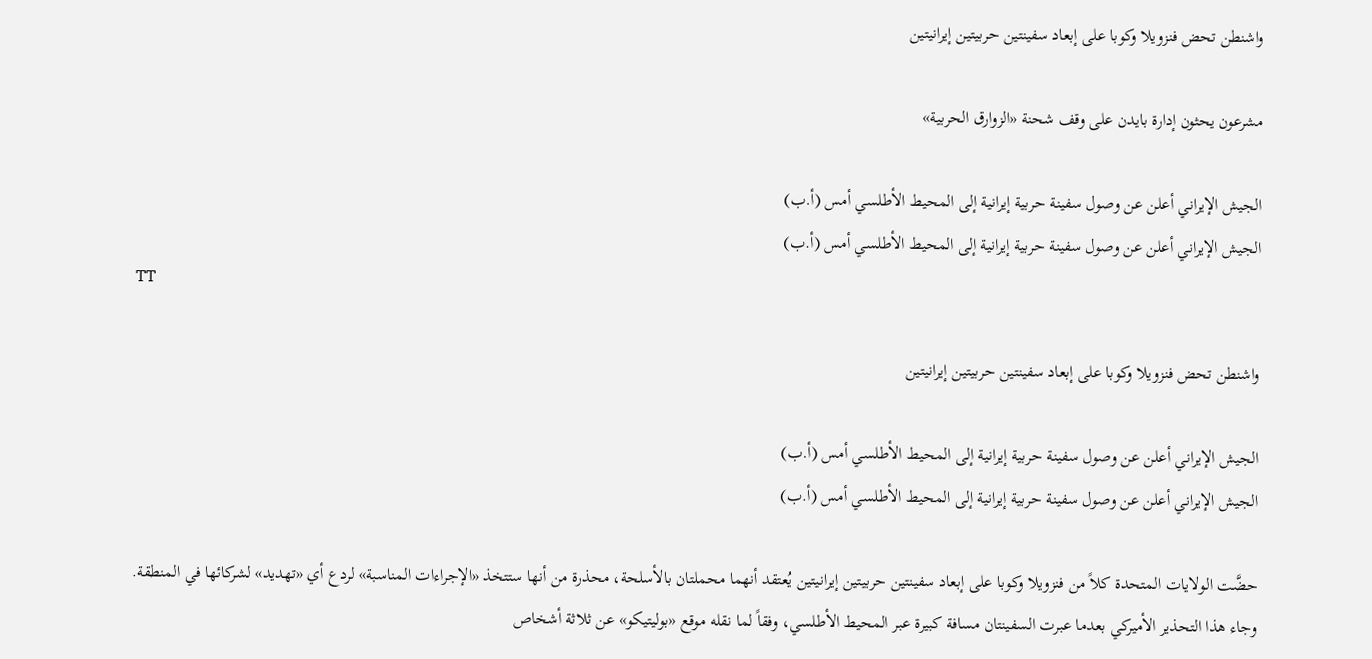واشنطن تحض فنزويلا وكوبا على إبعاد سفينتين حربيتين إيرانيتين

مشرعون يحثون إدارة بايدن على وقف شحنة «الزوارق الحربية»

الجيش الإيراني أعلن عن وصول سفينة حربية إيرانية إلى المحيط الأطلسي أمس (أ.ب)
الجيش الإيراني أعلن عن وصول سفينة حربية إيرانية إلى المحيط الأطلسي أمس (أ.ب)
TT

واشنطن تحض فنزويلا وكوبا على إبعاد سفينتين حربيتين إيرانيتين

الجيش الإيراني أعلن عن وصول سفينة حربية إيرانية إلى المحيط الأطلسي أمس (أ.ب)
الجيش الإيراني أعلن عن وصول سفينة حربية إيرانية إلى المحيط الأطلسي أمس (أ.ب)

حضَّت الولايات المتحدة كلاً من فنزويلا وكوبا على إبعاد سفينتين حربيتين إيرانيتين يُعتقد أنهما محملتان بالأسلحة، محذرة من أنها ستتخذ «الإجراءات المناسبة» لردع أي «تهديد» لشركائها في المنطقة.
وجاء هذا التحذير الأميركي بعدما عبرت السفينتان مسافة كبيرة عبر المحيط الأطلسي، وفقاً لما نقله موقع «بوليتيكو» عن ثلاثة أشخاص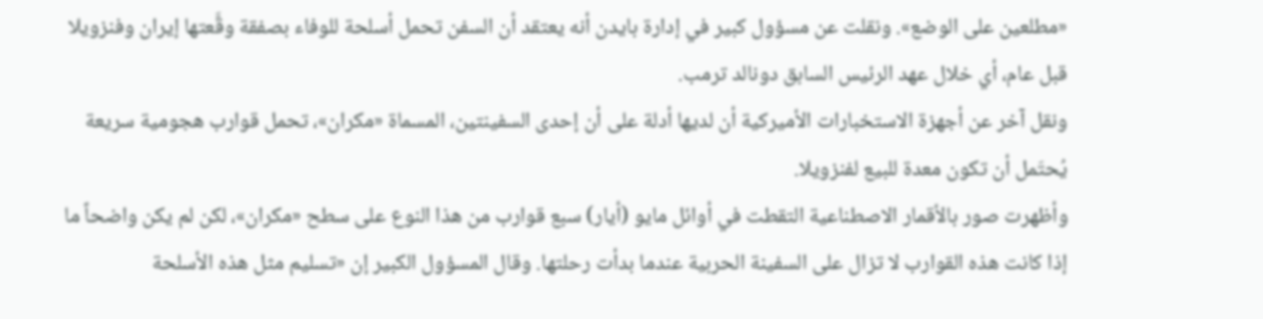«مطلعين على الوضع». ونقلت عن مسؤول كبير في إدارة بايدن أنه يعتقد أن السفن تحمل أسلحة للوفاء بصفقة وقَّعتها إيران وفنزويلا قبل عام، أي خلال عهد الرئيس السابق دونالد ترمب.
ونقل آخر عن أجهزة الاستخبارات الأميركية أن لديها أدلة على أن إحدى السفينتين، المسماة «مكران»، تحمل قوارب هجومية سريعة يُحتَمل أن تكون معدة للبيع لفنزويلا.
وأظهرت صور بالأقمار الاصطناعية التقطت في أوائل مايو (أيار) سبع قوارب من هذا النوع على سطح «مكران»، لكن لم يكن واضحاً ما إذا كانت هذه القوارب لا تزال على السفينة الحربية عندما بدأت رحلتها. وقال المسؤول الكبير إن «تسليم مثل هذه الأسلحة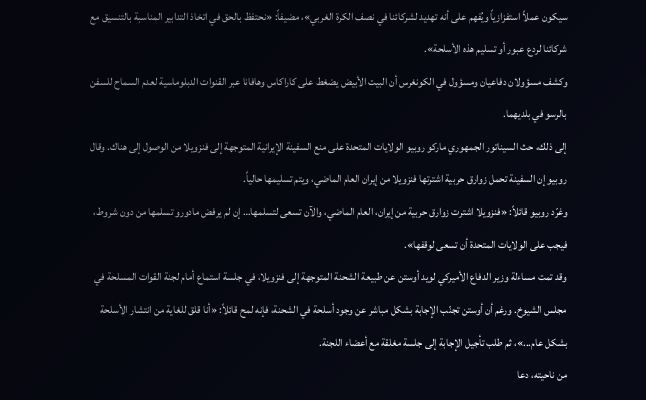سيكون عملاً استفزازياً ويُفهم على أنه تهديد لشركائنا في نصف الكرة الغربي»، مضيفاً: «نحتفظ بالحق في اتخاذ التدابير المناسبة بالتنسيق مع شركائنا لردع عبور أو تسليم هذه الأسلحة».
وكشف مسؤولان دفاعيان ومسؤول في الكونغرس أن البيت الأبيض يضغط على كاراكاس وهافانا عبر القنوات الدبلوماسية لعدم السماح للسفن بالرسو في بلديهما.
إلى ذلك، حث السيناتور الجمهوري ماركو روبيو الولايات المتحدة على منع السفينة الإيرانية المتوجهة إلى فنزويلا من الوصول إلى هناك. وقال روبيو إن السفينة تحمل زوارق حربية اشترتها فنزويلا من إيران العام الماضي، ويتم تسليمها حالياً.
وغرّد روبيو قائلاً: «فنزويلا اشترت زوارق حربية من إيران، العام الماضي، والآن تسعى لتسلمها… إن لم يرفض مادورو تسلمها من دون شروط، فيجب على الولايات المتحدة أن تسعى لوقفها».
وقد تمت مساءلة وزير الدفاع الأميركي لويد أوستن عن طبيعة الشحنة المتوجهة إلى فنزويلا، في جلسة استماع أمام لجنة القوات المسلحة في مجلس الشيوخ. ورغم أن أوستن تجنّب الإجابة بشكل مباشر عن وجود أسلحة في الشحنة، فإنه لمح قائلاً: «أنا قلق للغاية من انتشار الأسلحة بشكل عام...»، ثم طلب تأجيل الإجابة إلى جلسة مغلقة مع أعضاء اللجنة.
من ناحيته، دعا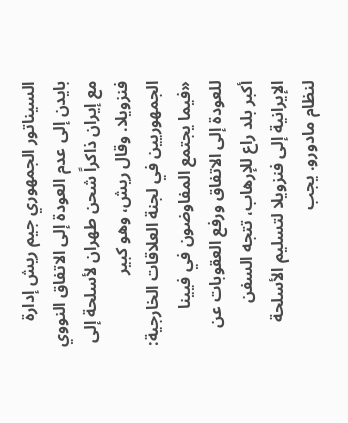السيناتور الجمهوري جيم ريش إدارة بايدن إلى عدم العودة إلى الاتفاق النووي مع إيران ذاكراً شحن طهران لأسلحة إلى فنزويلا. وقال ريش، وهو كبير الجمهوريين في لجنة العلاقات الخارجية: «فيما يجتمع المفاوضون في فيينا للعودة إلى الاتفاق ورفع العقوبات عن أكبر بلد راع للإرهاب، تتجه السفن الإيرانية إلى فنزويلا لتسليم الأسلحة لنظام مادورو. يجب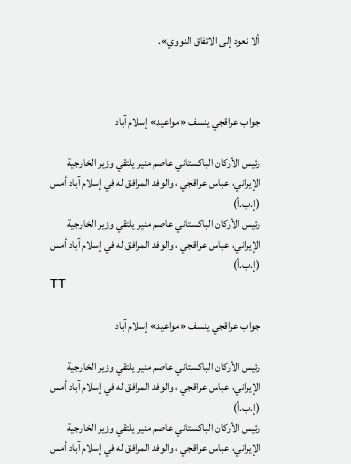ألا نعود إلى الاتفاق النووي».



جواب عراقجي ينسف «مواعيد» إسلام آباد

رئيس الأركان الباكستاني عاصم منير يلتقي وزير الخارجية الإيراني، عباس عراقجي ، والوفد المرافق له في إسلام آباد أمس (إ.ب.أ)
رئيس الأركان الباكستاني عاصم منير يلتقي وزير الخارجية الإيراني، عباس عراقجي ، والوفد المرافق له في إسلام آباد أمس (إ.ب.أ)
TT

جواب عراقجي ينسف «مواعيد» إسلام آباد

رئيس الأركان الباكستاني عاصم منير يلتقي وزير الخارجية الإيراني، عباس عراقجي ، والوفد المرافق له في إسلام آباد أمس (إ.ب.أ)
رئيس الأركان الباكستاني عاصم منير يلتقي وزير الخارجية الإيراني، عباس عراقجي ، والوفد المرافق له في إسلام آباد أمس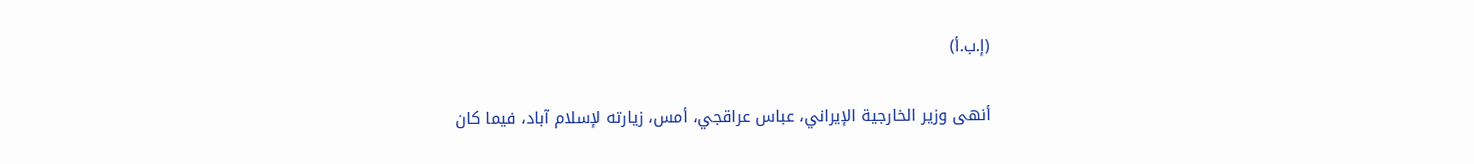(إ.ب.أ)

أنهى وزير الخارجية الإيراني، عباس عراقجي، أمس، زيارته لإسلام آباد، فيما كان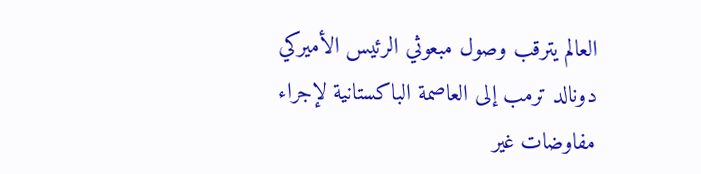العالم يترقب وصول مبعوثي الرئيس الأميركي دونالد ترمب إلى العاصمة الباكستانية لإجراء مفاوضات غير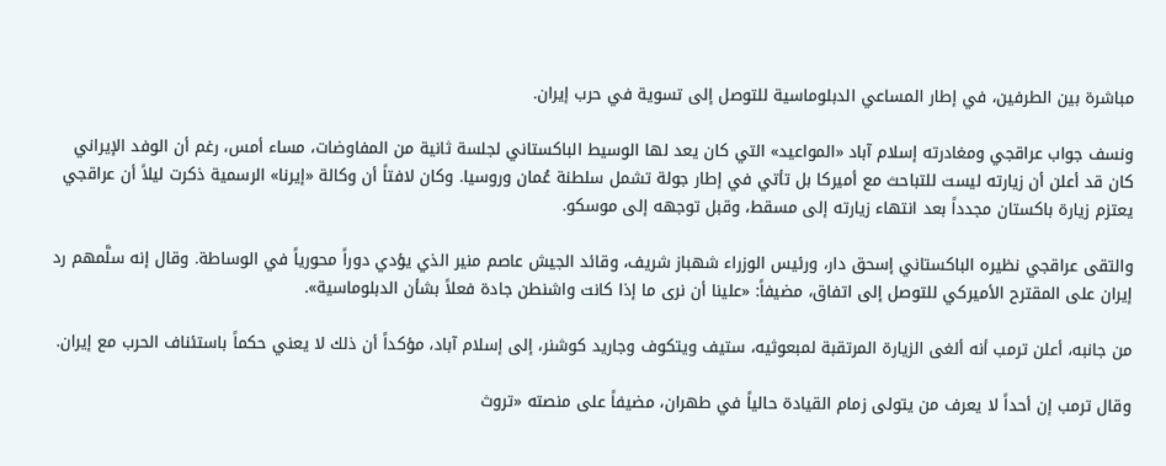مباشرة بين الطرفين، في إطار المساعي الدبلوماسية للتوصل إلى تسوية في حرب إيران.

ونسف جواب عراقجي ومغادرته إسلام آباد «المواعيد» التي كان يعد لها الوسيط الباكستاني لجلسة ثانية من المفاوضات، مساء أمس، رغم أن الوفد الإيراني كان قد أعلن أن زيارته ليست للتباحث مع أميركا بل تأتي في إطار جولة تشمل سلطنة عُمان وروسيا. وكان لافتاً أن وكالة «إيرنا» الرسمية ذكرت ليلاً أن عراقجي يعتزم زيارة باكستان مجدداً بعد انتهاء زيارته إلى مسقط، وقبل توجهه إلى موسكو.

والتقى عراقجي نظيره الباكستاني إسحق دار، ورئيس الوزراء شهباز شريف، وقائد الجيش عاصم منير الذي يؤدي دوراً محورياً في الوساطة. وقال إنه سلَّمهم رد إيران على المقترح الأميركي للتوصل إلى اتفاق، مضيفاً: «علينا أن نرى ما إذا كانت واشنطن جادة فعلاً بشأن الدبلوماسية».

من جانبه، أعلن ترمب أنه ألغى الزيارة المرتقبة لمبعوثيه، ستيف ويتكوف وجاريد كوشنر، إلى إسلام آباد، مؤكداً أن ذلك لا يعني حكماً باستئناف الحرب مع إيران.

وقال ترمب إن أحداً لا يعرف من يتولى زمام القيادة حالياً في طهران، مضيفاً على منصته «تروث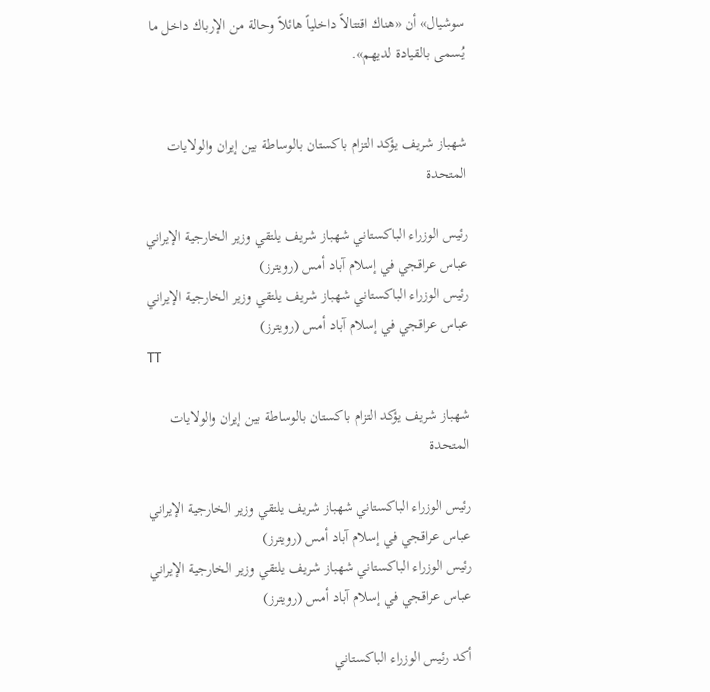سوشيال» أن «هناك اقتتالاً داخلياً هائلاً وحالة من الإرباك داخل ما يُسمى بالقيادة لديهم».


شهباز شريف يؤكد التزام باكستان بالوساطة بين إيران والولايات المتحدة

رئيس الوزراء الباكستاني شهباز شريف يلتقي وزير الخارجية الإيراني عباس عراقجي في إسلام آباد أمس (رويترز)
رئيس الوزراء الباكستاني شهباز شريف يلتقي وزير الخارجية الإيراني عباس عراقجي في إسلام آباد أمس (رويترز)
TT

شهباز شريف يؤكد التزام باكستان بالوساطة بين إيران والولايات المتحدة

رئيس الوزراء الباكستاني شهباز شريف يلتقي وزير الخارجية الإيراني عباس عراقجي في إسلام آباد أمس (رويترز)
رئيس الوزراء الباكستاني شهباز شريف يلتقي وزير الخارجية الإيراني عباس عراقجي في إسلام آباد أمس (رويترز)

أكد رئيس الوزراء الباكستاني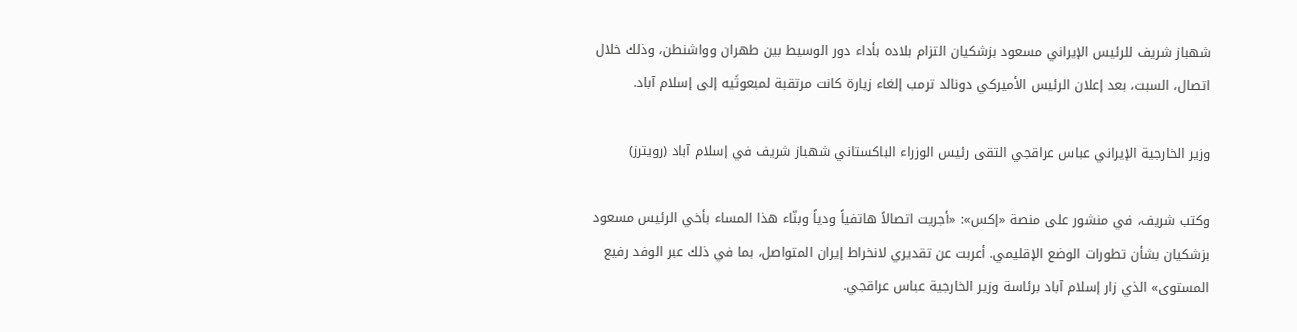شهباز شريف للرئيس الإيراني مسعود بزشكيان التزام بلاده بأداء دور الوسيط بين طهران وواشنطن، وذلك خلال اتصال، السبت، بعد إعلان الرئيس الأميركي دونالد ترمب إلغاء زيارة كانت مرتقبة لمبعوثَيه إلى إسلام آباد.

وزير الخارجية الإيراني عباس عراقجي التقى رئيس الوزراء الباكستاني شهباز شريف في إسلام آباد (رويترز)

وكتب شريف، في منشور على منصة «إكس»: «أجريت اتصالاً هاتفياً ودياً وبنّاء هذا المساء بأخي الرئيس مسعود بزشكيان بشأن تطورات الوضع الإقليمي. أعربت عن تقديري لانخراط إيران المتواصل، بما في ذلك عبر الوفد رفيع المستوى» الذي زار إسلام آباد برئاسة وزير الخارجية عباس عراقجي.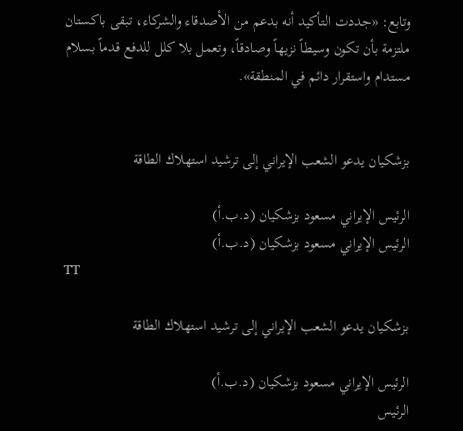وتابع: «جددت التأكيد أنه بدعم من الأصدقاء والشركاء، تبقى باكستان ملتزمة بأن تكون وسيطاً نزيهاً وصادقاً، وتعمل بلا كلل للدفع قدماً بسلام مستدام واستقرار دائم في المنطقة».


بزشكيان يدعو الشعب الإيراني إلى ترشيد استهلاك الطاقة

الرئيس الإيراني مسعود ‌بزشكيان (د.ب.أ)
الرئيس الإيراني مسعود ‌بزشكيان (د.ب.أ)
TT

بزشكيان يدعو الشعب الإيراني إلى ترشيد استهلاك الطاقة

الرئيس الإيراني مسعود ‌بزشكيان (د.ب.أ)
الرئيس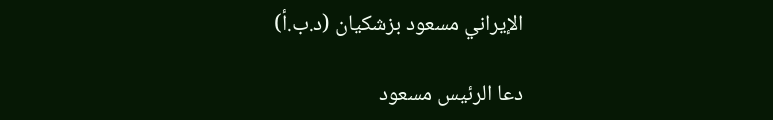الإيراني مسعود ‌بزشكيان (د.ب.أ)

دعا الرئيس مسعود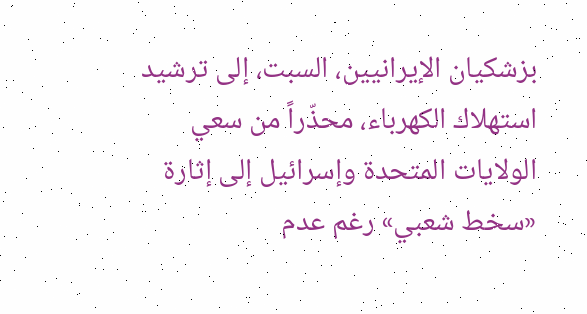بزشكيان الإيرانيين، السبت، إلى ترشيد استهلاك الكهرباء، محذّراً من سعي الولايات المتحدة وإسرائيل إلى إثارة «سخط شعبي» رغم عدم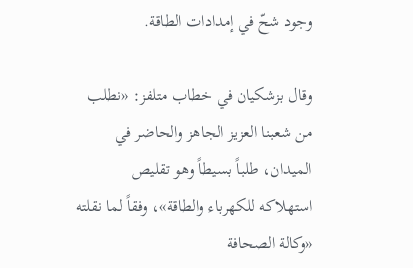وجود شحّ في إمدادات الطاقة.

وقال بزشكيان في خطاب متلفز: «نطلب من شعبنا العزيز الجاهز والحاضر في الميدان، طلباً بسيطاً وهو تقليص استهلاكه للكهرباء والطاقة»، وفقاً لما نقلته «وكالة الصحافة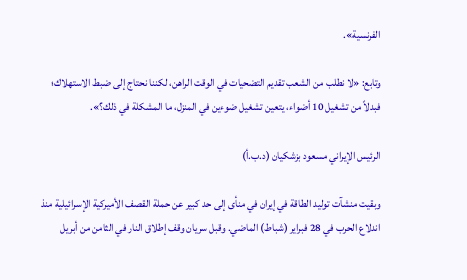الفرنسية».

وتابع: «لا نطلب من الشعب تقديم التضحيات في الوقت الراهن، لكننا نحتاج إلى ضبط الاستهلاك؛ فبدلاً من تشغيل 10 أضواء، يتعين تشغيل ضوءين في المنزل، ما المشكلة في ذلك؟».

الرئيس الإيراني مسعود ‌بزشكيان (د.ب.أ)

وبقيت منشآت توليد الطاقة في إيران في منأى إلى حد كبير عن حملة القصف الأميركية الإسرائيلية منذ اندلاع الحرب في 28 فبراير (شباط) الماضي. وقبل سريان وقف إطلاق النار في الثامن من أبريل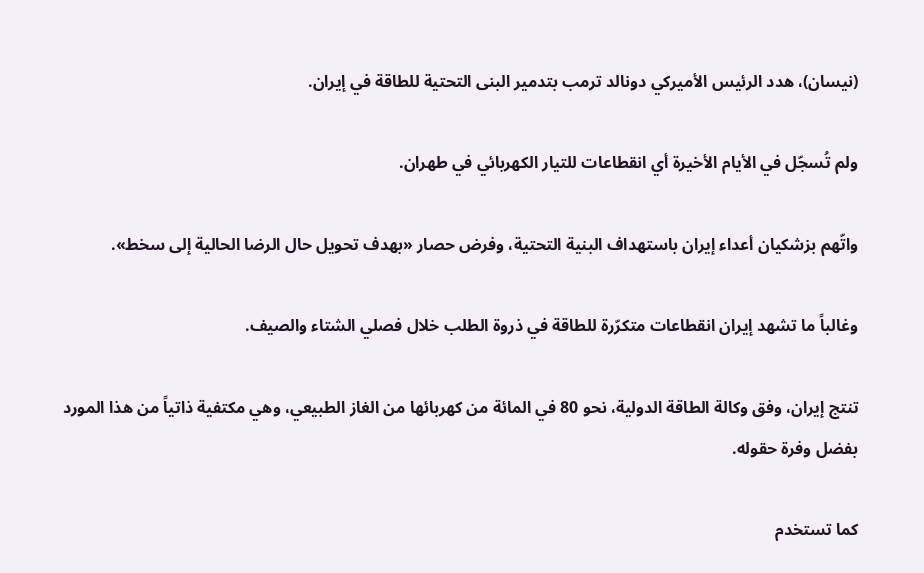(نيسان)، هدد الرئيس الأميركي دونالد ترمب بتدمير البنى التحتية للطاقة في إيران.

ولم تُسجّل في الأيام الأخيرة أي انقطاعات للتيار الكهربائي في طهران.

واتّهم بزشكيان أعداء إيران باستهداف البنية التحتية، وفرض حصار «بهدف تحويل حال الرضا الحالية إلى سخط».

وغالباً ما تشهد إيران انقطاعات متكرّرة للطاقة في ذروة الطلب خلال فصلي الشتاء والصيف.

تنتج إيران، وفق وكالة الطاقة الدولية، نحو 80 في المائة من كهربائها من الغاز الطبيعي، وهي مكتفية ذاتياً من هذا المورد بفضل وفرة حقوله.

كما تستخدم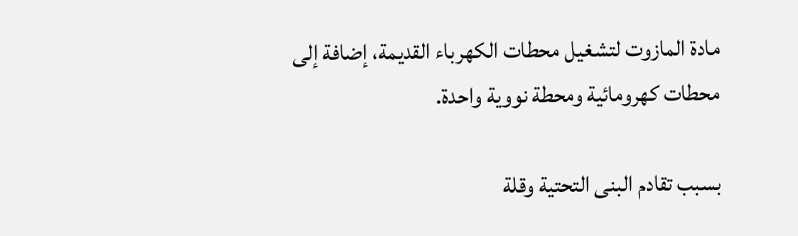مادة المازوت لتشغيل محطات الكهرباء القديمة، إضافة إلى محطات كهرومائية ومحطة نووية واحدة.

بسبب تقادم البنى التحتية وقلة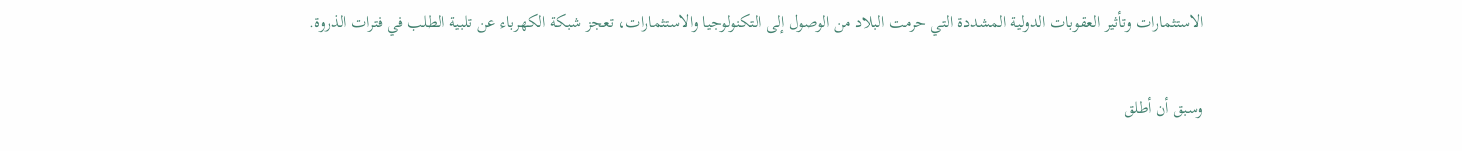الاستثمارات وتأثير العقوبات الدولية المشددة التي حرمت البلاد من الوصول إلى التكنولوجيا والاستثمارات، تعجز شبكة الكهرباء عن تلبية الطلب في فترات الذروة.

وسبق أن أطلق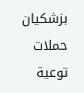بزشكيان حملات توعية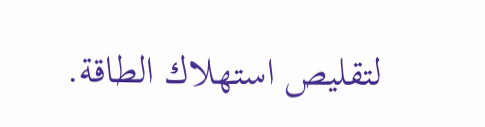لتقليص استهلاك الطاقة.